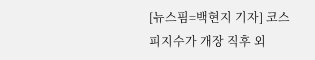[뉴스핌=백현지 기자] 코스피지수가 개장 직후 외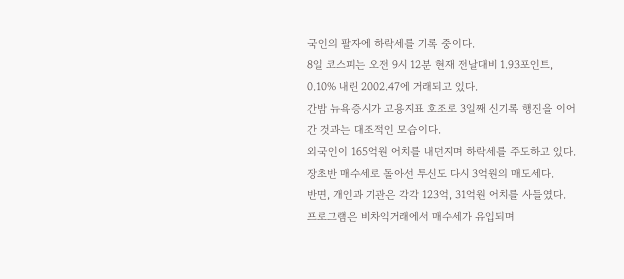국인의 팔자에 하락세를 기록 중이다.
8일 코스피는 오전 9시 12분 현재 전날대비 1.93포인트, 0.10% 내린 2002.47에 거래되고 있다.
간밤 뉴욕증시가 고용지표 호조로 3일째 신기록 행진을 이어간 것과는 대조적인 모습이다.
외국인이 165억원 어치를 내던지며 하락세를 주도하고 있다. 장초반 매수세로 돌아선 투신도 다시 3억원의 매도세다.
반면, 개인과 기관은 각각 123억, 31억원 어치를 사들였다.
프로그램은 비차익거래에서 매수세가 유입되며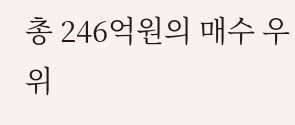총 246억원의 매수 우위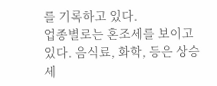를 기록하고 있다.
업종별로는 혼조세를 보이고 있다. 음식료, 화학, 등은 상승세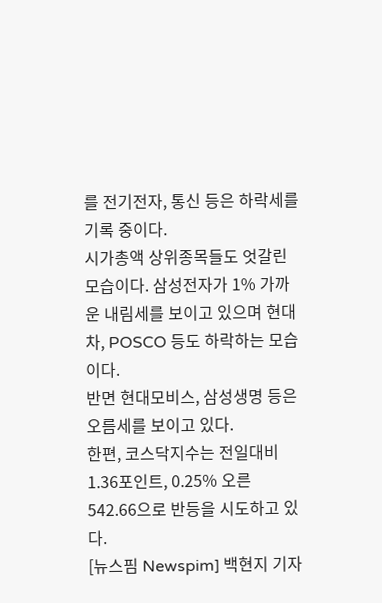를 전기전자, 통신 등은 하락세를 기록 중이다.
시가총액 상위종목들도 엇갈린 모습이다. 삼성전자가 1% 가까운 내림세를 보이고 있으며 현대차, POSCO 등도 하락하는 모습이다.
반면 현대모비스, 삼성생명 등은 오름세를 보이고 있다.
한편, 코스닥지수는 전일대비 1.36포인트, 0.25% 오른 542.66으로 반등을 시도하고 있다.
[뉴스핌 Newspim] 백현지 기자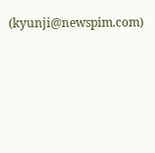(kyunji@newspim.com)